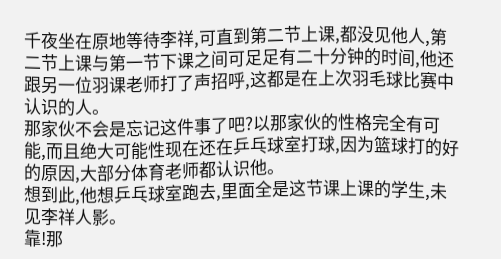千夜坐在原地等待李祥,可直到第二节上课,都没见他人,第二节上课与第一节下课之间可足足有二十分钟的时间,他还跟另一位羽课老师打了声招呼,这都是在上次羽毛球比赛中认识的人。
那家伙不会是忘记这件事了吧?以那家伙的性格完全有可能,而且绝大可能性现在还在乒乓球室打球,因为篮球打的好的原因,大部分体育老师都认识他。
想到此,他想乒乓球室跑去,里面全是这节课上课的学生,未见李祥人影。
靠!那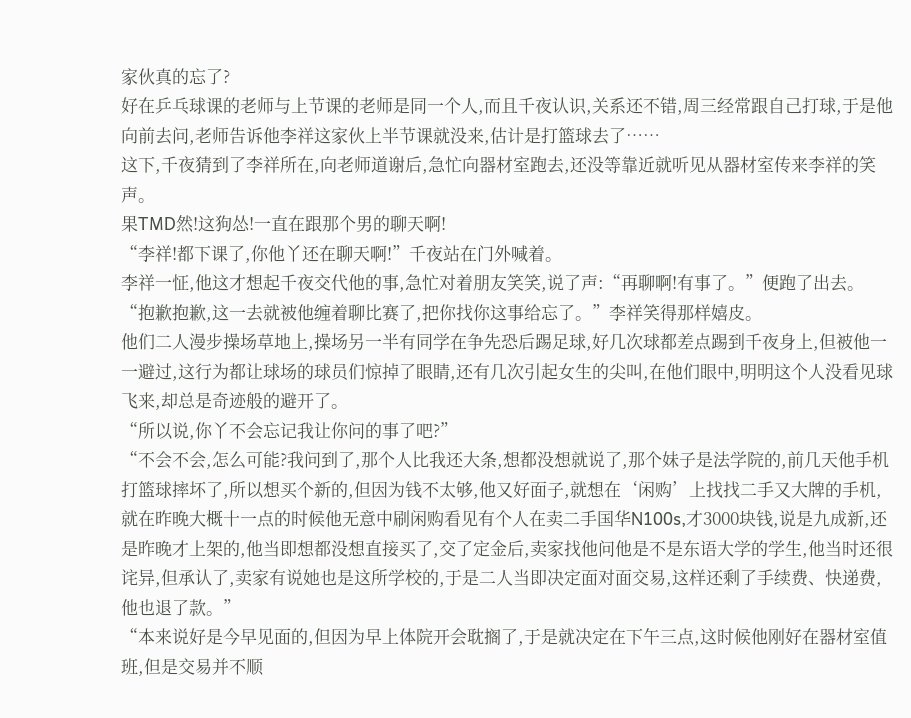家伙真的忘了?
好在乒乓球课的老师与上节课的老师是同一个人,而且千夜认识,关系还不错,周三经常跟自己打球,于是他向前去问,老师告诉他李祥这家伙上半节课就没来,估计是打篮球去了……
这下,千夜猜到了李祥所在,向老师道谢后,急忙向器材室跑去,还没等靠近就听见从器材室传来李祥的笑声。
果TMD然!这狗怂!一直在跟那个男的聊天啊!
“李祥!都下课了,你他丫还在聊天啊!”千夜站在门外喊着。
李祥一怔,他这才想起千夜交代他的事,急忙对着朋友笑笑,说了声:“再聊啊!有事了。”便跑了出去。
“抱歉抱歉,这一去就被他缠着聊比赛了,把你找你这事给忘了。”李祥笑得那样嬉皮。
他们二人漫步操场草地上,操场另一半有同学在争先恐后踢足球,好几次球都差点踢到千夜身上,但被他一一避过,这行为都让球场的球员们惊掉了眼睛,还有几次引起女生的尖叫,在他们眼中,明明这个人没看见球飞来,却总是奇迹般的避开了。
“所以说,你丫不会忘记我让你问的事了吧?”
“不会不会,怎么可能?我问到了,那个人比我还大条,想都没想就说了,那个妹子是法学院的,前几天他手机打篮球摔坏了,所以想买个新的,但因为钱不太够,他又好面子,就想在‘闲购’上找找二手又大牌的手机,就在昨晚大概十一点的时候他无意中刷闲购看见有个人在卖二手国华N100s,才3000块钱,说是九成新,还是昨晚才上架的,他当即想都没想直接买了,交了定金后,卖家找他问他是不是东语大学的学生,他当时还很诧异,但承认了,卖家有说她也是这所学校的,于是二人当即决定面对面交易,这样还剩了手续费、快递费,他也退了款。”
“本来说好是今早见面的,但因为早上体院开会耽搁了,于是就决定在下午三点,这时候他刚好在器材室值班,但是交易并不顺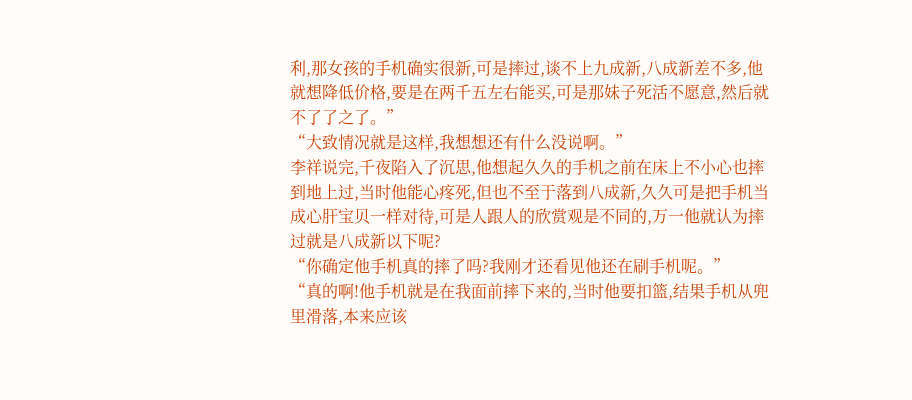利,那女孩的手机确实很新,可是摔过,谈不上九成新,八成新差不多,他就想降低价格,要是在两千五左右能买,可是那妹子死活不愿意,然后就不了了之了。”
“大致情况就是这样,我想想还有什么没说啊。”
李祥说完,千夜陷入了沉思,他想起久久的手机之前在床上不小心也摔到地上过,当时他能心疼死,但也不至于落到八成新,久久可是把手机当成心肝宝贝一样对待,可是人跟人的欣赏观是不同的,万一他就认为摔过就是八成新以下呢?
“你确定他手机真的摔了吗?我刚才还看见他还在刷手机呢。”
“真的啊!他手机就是在我面前摔下来的,当时他要扣篮,结果手机从兜里滑落,本来应该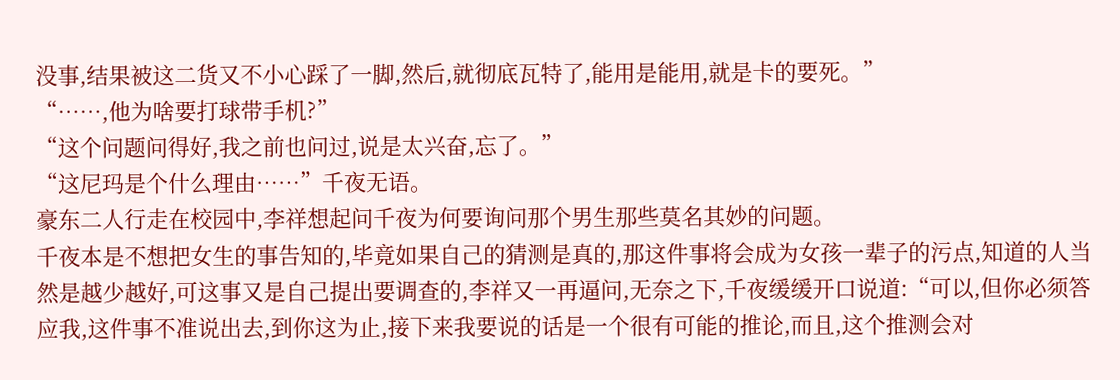没事,结果被这二货又不小心踩了一脚,然后,就彻底瓦特了,能用是能用,就是卡的要死。”
“……,他为啥要打球带手机?”
“这个问题问得好,我之前也问过,说是太兴奋,忘了。”
“这尼玛是个什么理由……”千夜无语。
豪东二人行走在校园中,李祥想起问千夜为何要询问那个男生那些莫名其妙的问题。
千夜本是不想把女生的事告知的,毕竟如果自己的猜测是真的,那这件事将会成为女孩一辈子的污点,知道的人当然是越少越好,可这事又是自己提出要调查的,李祥又一再逼问,无奈之下,千夜缓缓开口说道:“可以,但你必须答应我,这件事不准说出去,到你这为止,接下来我要说的话是一个很有可能的推论,而且,这个推测会对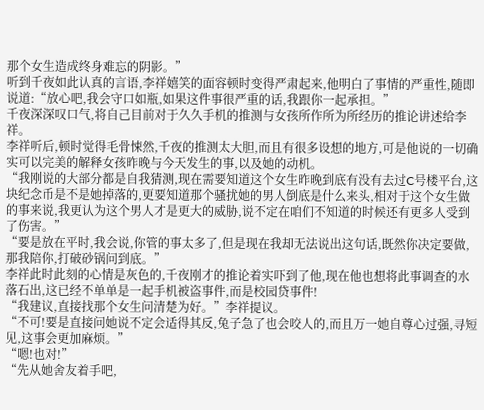那个女生造成终身难忘的阴影。”
听到千夜如此认真的言语,李祥嬉笑的面容顿时变得严肃起来,他明白了事情的严重性,随即说道:“放心吧,我会守口如瓶,如果这件事很严重的话,我跟你一起承担。”
千夜深深叹口气,将自己目前对于久久手机的推测与女孩所作所为所经历的推论讲述给李祥。
李祥听后,顿时觉得毛骨悚然,千夜的推测太大胆,而且有很多设想的地方,可是他说的一切确实可以完美的解释女孩昨晚与今天发生的事,以及她的动机。
“我刚说的大部分都是自我猜测,现在需要知道这个女生昨晚到底有没有去过C号楼平台,这块纪念币是不是她掉落的,更要知道那个骚扰她的男人倒底是什么来头,相对于这个女生做的事来说,我更认为这个男人才是更大的威胁,说不定在咱们不知道的时候还有更多人受到了伤害。”
“要是放在平时,我会说,你管的事太多了,但是现在我却无法说出这句话,既然你决定要做,那我陪你,打破砂锅问到底。”
李祥此时此刻的心情是灰色的,千夜刚才的推论着实吓到了他,现在他也想将此事调查的水落石出,这已经不单单是一起手机被盗事件,而是校园贷事件!
“我建议,直接找那个女生问清楚为好。”李祥提议。
“不可!要是直接问她说不定会适得其反,兔子急了也会咬人的,而且万一她自尊心过强,寻短见,这事会更加麻烦。”
“嗯!也对!”
“先从她舍友着手吧,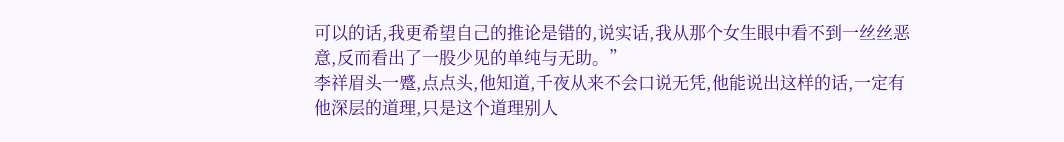可以的话,我更希望自己的推论是错的,说实话,我从那个女生眼中看不到一丝丝恶意,反而看出了一股少见的单纯与无助。”
李祥眉头一蹙,点点头,他知道,千夜从来不会口说无凭,他能说出这样的话,一定有他深层的道理,只是这个道理别人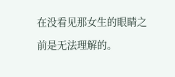在没看见那女生的眼睛之前是无法理解的。